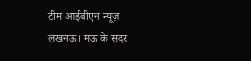टीम आईबीएन न्यूज़
लखनऊ। मऊ के सदर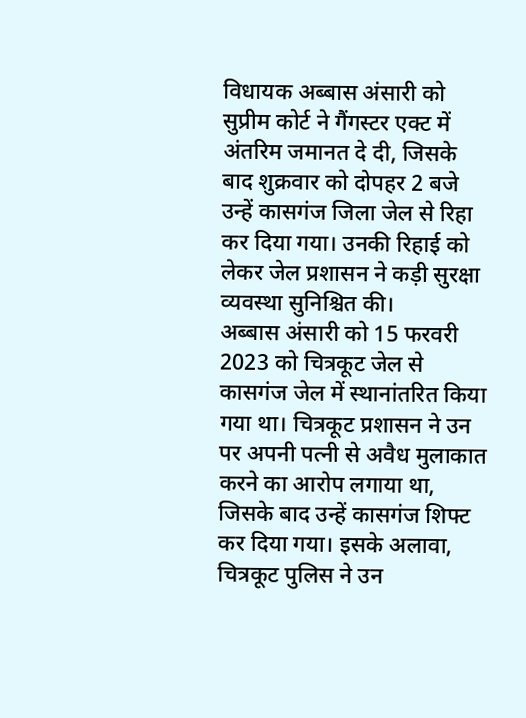विधायक अब्बास अंसारी को सुप्रीम कोर्ट ने गैंगस्टर एक्ट में अंतरिम जमानत दे दी, जिसके बाद शुक्रवार को दोपहर 2 बजे उन्हें कासगंज जिला जेल से रिहा कर दिया गया। उनकी रिहाई को लेकर जेल प्रशासन ने कड़ी सुरक्षा व्यवस्था सुनिश्चित की।
अब्बास अंसारी को 15 फरवरी 2023 को चित्रकूट जेल से कासगंज जेल में स्थानांतरित किया गया था। चित्रकूट प्रशासन ने उन पर अपनी पत्नी से अवैध मुलाकात करने का आरोप लगाया था, जिसके बाद उन्हें कासगंज शिफ्ट कर दिया गया। इसके अलावा, चित्रकूट पुलिस ने उन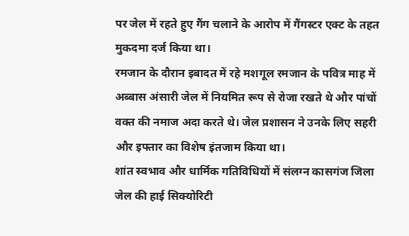पर जेल में रहते हुए गैंग चलाने के आरोप में गैंगस्टर एक्ट के तहत मुकदमा दर्ज किया था।
रमजान के दौरान इबादत में रहे मशगूल रमजान के पवित्र माह में अब्बास अंसारी जेल में नियमित रूप से रोजा रखते थे और पांचों वक्त की नमाज अदा करते थे। जेल प्रशासन ने उनके लिए सहरी और इफ्तार का विशेष इंतजाम किया था।
शांत स्वभाव और धार्मिक गतिविधियों में संलग्न कासगंज जिला जेल की हाई सिक्योरिटी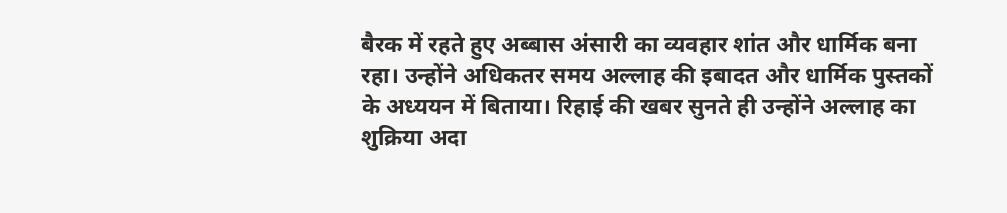बैरक में रहते हुए अब्बास अंसारी का व्यवहार शांत और धार्मिक बना रहा। उन्होंने अधिकतर समय अल्लाह की इबादत और धार्मिक पुस्तकों के अध्ययन में बिताया। रिहाई की खबर सुनते ही उन्होंने अल्लाह का शुक्रिया अदा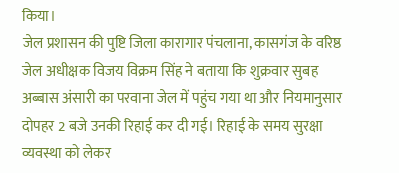किया।
जेल प्रशासन की पुष्टि जिला कारागार पंचलाना, कासगंज के वरिष्ठ जेल अधीक्षक विजय विक्रम सिंह ने बताया कि शुक्रवार सुबह अब्बास अंसारी का परवाना जेल में पहुंच गया था और नियमानुसार दोपहर 2 बजे उनकी रिहाई कर दी गई। रिहाई के समय सुरक्षा व्यवस्था को लेकर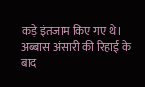कड़े इंतजाम किए गए थे।
अब्बास अंसारी की रिहाई के बाद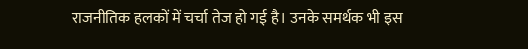राजनीतिक हलकों में चर्चा तेज हो गई है। उनके समर्थक भी इस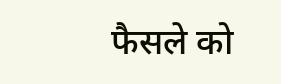फैसले को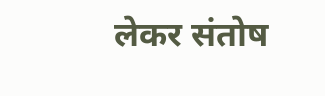लेकर संतोष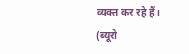व्यक्त कर रहे हैं।
(ब्यूरो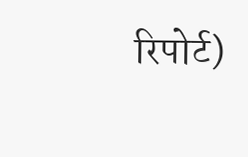रिपोर्ट)